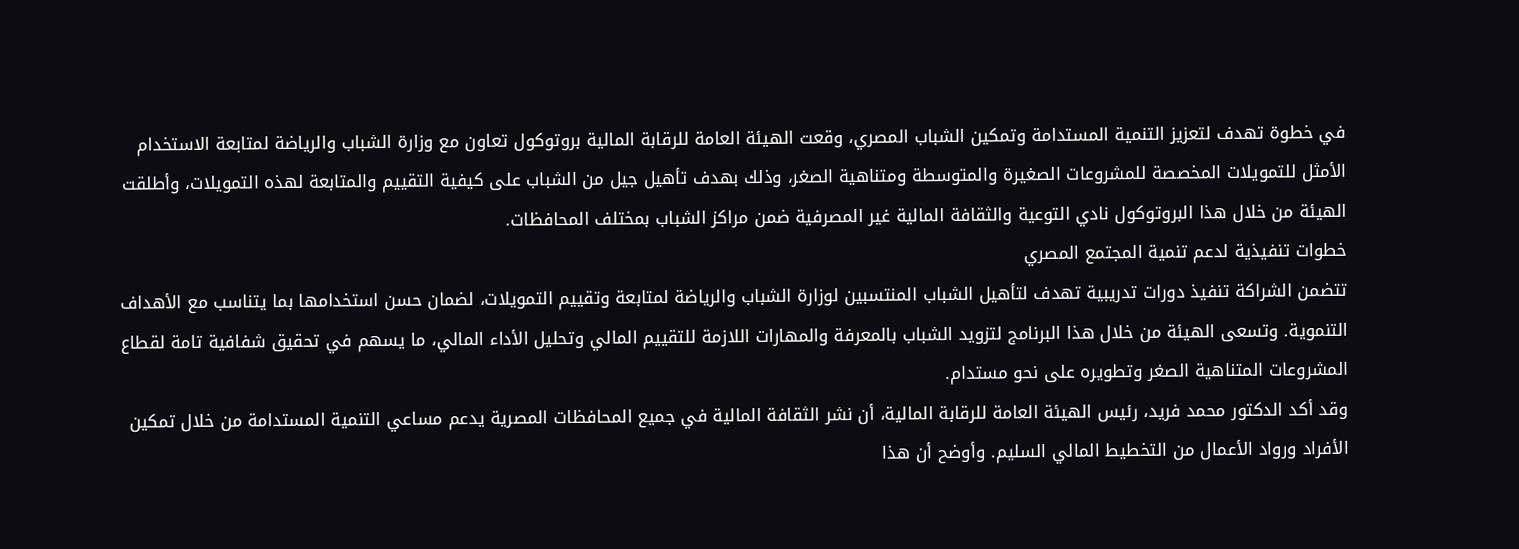في خطوة تهدف لتعزيز التنمية المستدامة وتمكين الشباب المصري، وقعت الهيئة العامة للرقابة المالية بروتوكول تعاون مع وزارة الشباب والرياضة لمتابعة الاستخدام الأمثل للتمويلات المخصصة للمشروعات الصغيرة والمتوسطة ومتناهية الصغر، وذلك بهدف تأهيل جيل من الشباب على كيفية التقييم والمتابعة لهذه التمويلات، وأطلقت الهيئة من خلال هذا البروتوكول نادي التوعية والثقافة المالية غير المصرفية ضمن مراكز الشباب بمختلف المحافظات.
خطوات تنفيذية لدعم تنمية المجتمع المصري
تتضمن الشراكة تنفيذ دورات تدريبية تهدف لتأهيل الشباب المنتسبين لوزارة الشباب والرياضة لمتابعة وتقييم التمويلات، لضمان حسن استخدامها بما يتناسب مع الأهداف التنموية. وتسعى الهيئة من خلال هذا البرنامج لتزويد الشباب بالمعرفة والمهارات اللازمة للتقييم المالي وتحليل الأداء المالي، ما يسهم في تحقيق شفافية تامة لقطاع المشروعات المتناهية الصغر وتطويره على نحو مستدام.
وقد أكد الدكتور محمد فريد، رئيس الهيئة العامة للرقابة المالية، أن نشر الثقافة المالية في جميع المحافظات المصرية يدعم مساعي التنمية المستدامة من خلال تمكين الأفراد ورواد الأعمال من التخطيط المالي السليم. وأوضح أن هذا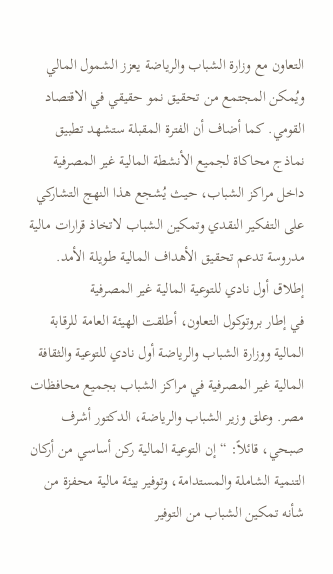التعاون مع وزارة الشباب والرياضة يعزز الشمول المالي ويُمكن المجتمع من تحقيق نمو حقيقي في الاقتصاد القومي. كما أضاف أن الفترة المقبلة ستشهد تطبيق نماذج محاكاة لجميع الأنشطة المالية غير المصرفية داخل مراكز الشباب، حيث يُشجع هذا النهج التشاركي على التفكير النقدي وتمكين الشباب لاتخاذ قرارات مالية مدروسة تدعم تحقيق الأهداف المالية طويلة الأمد.
إطلاق أول نادي للتوعية المالية غير المصرفية
في إطار بروتوكول التعاون، أطلقت الهيئة العامة للرقابة المالية ووزارة الشباب والرياضة أول نادي للتوعية والثقافة المالية غير المصرفية في مراكز الشباب بجميع محافظات مصر. وعلق وزير الشباب والرياضة، الدكتور أشرف صبحي، قائلاً: “إن التوعية المالية ركن أساسي من أركان التنمية الشاملة والمستدامة، وتوفير بيئة مالية محفزة من شأنه تمكين الشباب من التوفير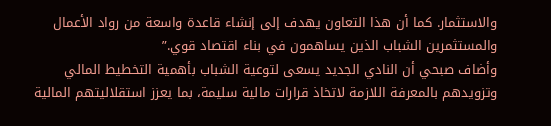والاستثمار. كما أن هذا التعاون يهدف إلى إنشاء قاعدة واسعة من رواد الأعمال والمستثمرين الشباب الذين يساهمون في بناء اقتصاد قوي.”
وأضاف صبحي أن النادي الجديد يسعى لتوعية الشباب بأهمية التخطيط المالي وتزويدهم بالمعرفة اللازمة لاتخاذ قرارات مالية سليمة، بما يعزز استقلاليتهم المالية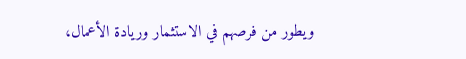ويطور من فرصهم في الاستثمار وريادة الأعمال،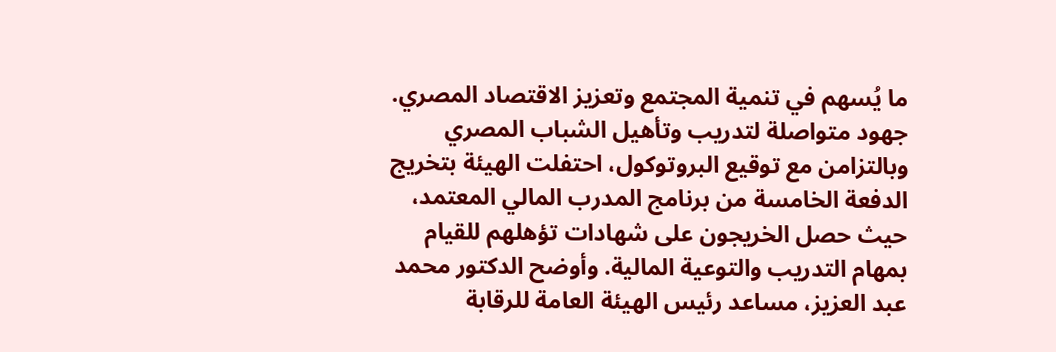ما يُسهم في تنمية المجتمع وتعزيز الاقتصاد المصري.
جهود متواصلة لتدريب وتأهيل الشباب المصري
وبالتزامن مع توقيع البروتوكول، احتفلت الهيئة بتخريج الدفعة الخامسة من برنامج المدرب المالي المعتمد، حيث حصل الخريجون على شهادات تؤهلهم للقيام بمهام التدريب والتوعية المالية. وأوضح الدكتور محمد عبد العزيز، مساعد رئيس الهيئة العامة للرقابة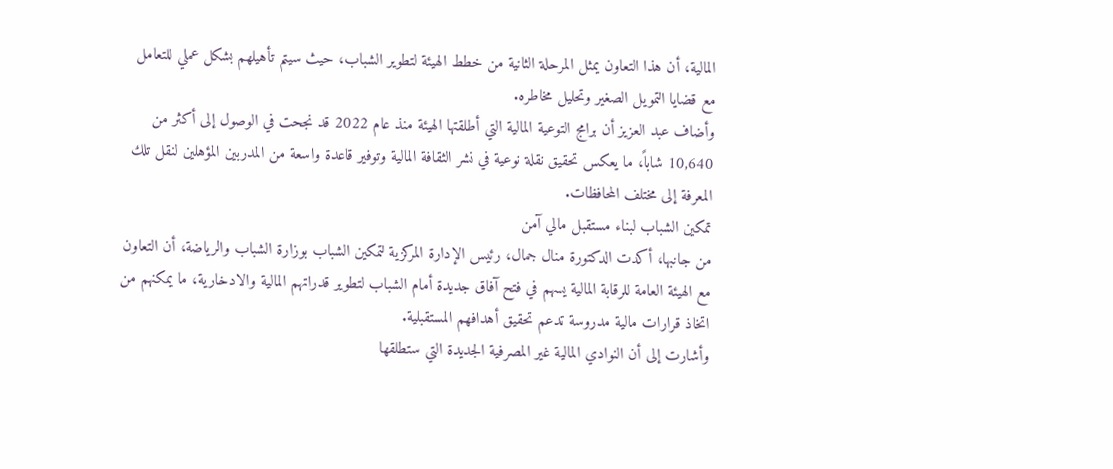المالية، أن هذا التعاون يمثل المرحلة الثانية من خطط الهيئة لتطوير الشباب، حيث سيتم تأهيلهم بشكل عملي للتعامل مع قضايا التمويل الصغير وتحليل مخاطره.
وأضاف عبد العزيز أن برامج التوعية المالية التي أطلقتها الهيئة منذ عام 2022 قد نجحت في الوصول إلى أكثر من 10,640 شاباً، ما يعكس تحقيق نقلة نوعية في نشر الثقافة المالية وتوفير قاعدة واسعة من المدربين المؤهلين لنقل تلك المعرفة إلى مختلف المحافظات.
تمكين الشباب لبناء مستقبل مالي آمن
من جانبها، أكدت الدكتورة منال جمال، رئيس الإدارة المركزية لتمكين الشباب بوزارة الشباب والرياضة، أن التعاون مع الهيئة العامة للرقابة المالية يسهم في فتح آفاق جديدة أمام الشباب لتطوير قدراتهم المالية والادخارية، ما يمكنهم من اتخاذ قرارات مالية مدروسة تدعم تحقيق أهدافهم المستقبلية.
وأشارت إلى أن النوادي المالية غير المصرفية الجديدة التي ستطلقها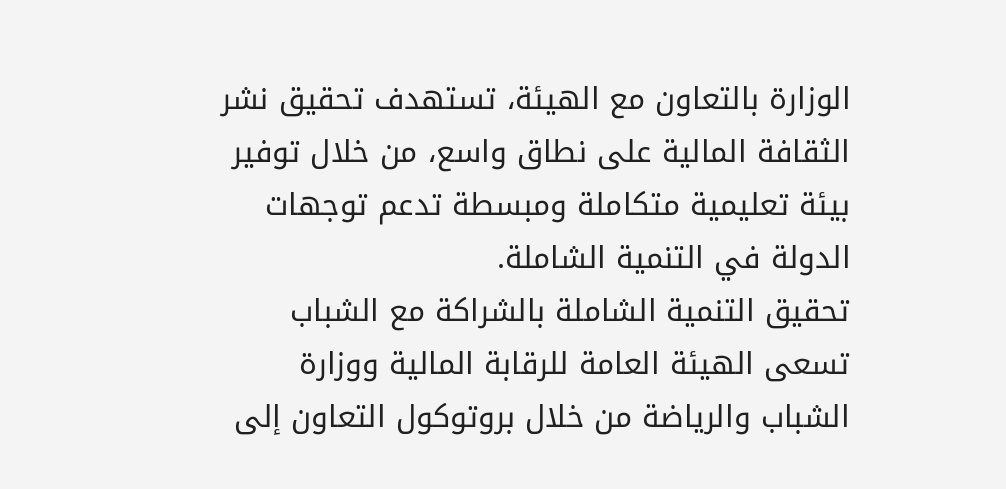الوزارة بالتعاون مع الهيئة، تستهدف تحقيق نشر الثقافة المالية على نطاق واسع، من خلال توفير بيئة تعليمية متكاملة ومبسطة تدعم توجهات الدولة في التنمية الشاملة.
تحقيق التنمية الشاملة بالشراكة مع الشباب
تسعى الهيئة العامة للرقابة المالية ووزارة الشباب والرياضة من خلال بروتوكول التعاون إلى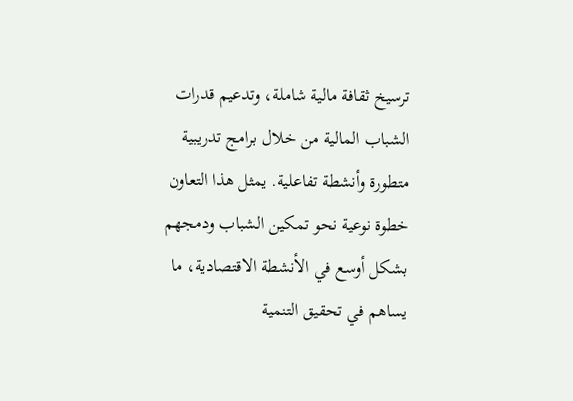ترسيخ ثقافة مالية شاملة، وتدعيم قدرات الشباب المالية من خلال برامج تدريبية متطورة وأنشطة تفاعلية. يمثل هذا التعاون خطوة نوعية نحو تمكين الشباب ودمجهم بشكل أوسع في الأنشطة الاقتصادية، ما يساهم في تحقيق التنمية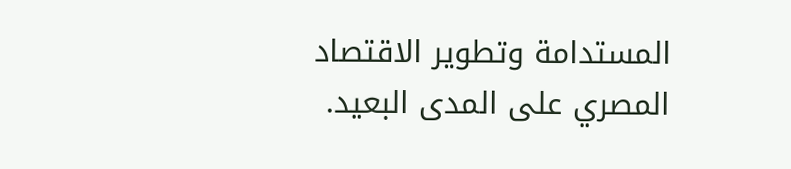المستدامة وتطوير الاقتصاد المصري على المدى البعيد.